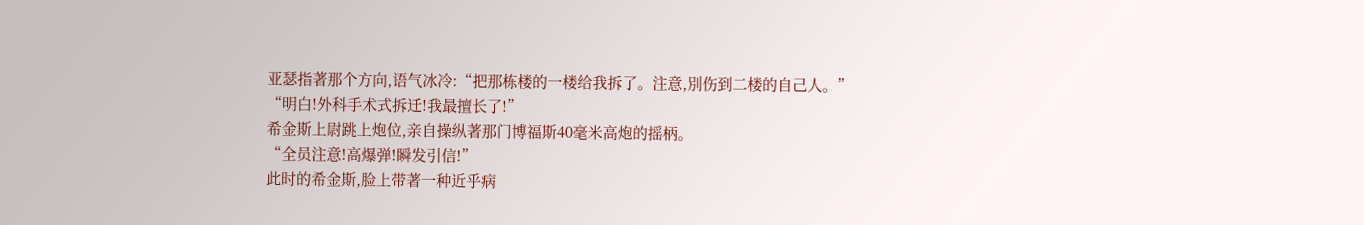亚瑟指著那个方向,语气冰冷:“把那栋楼的一楼给我拆了。注意,別伤到二楼的自己人。”
“明白!外科手术式拆迁!我最擅长了!”
希金斯上尉跳上炮位,亲自操纵著那门博福斯40毫米高炮的摇柄。
“全员注意!高爆弹!瞬发引信!”
此时的希金斯,脸上带著一种近乎病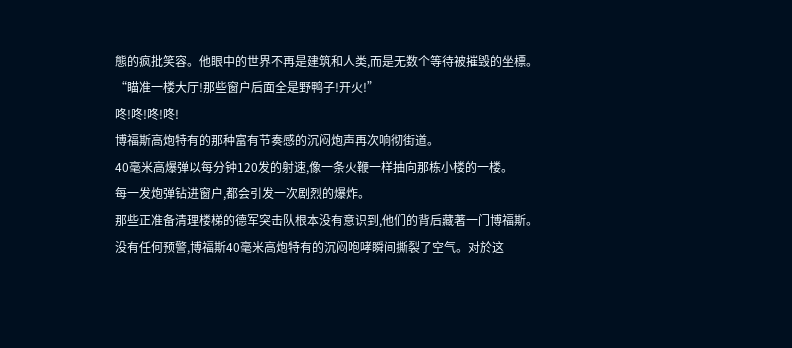態的疯批笑容。他眼中的世界不再是建筑和人类,而是无数个等待被摧毁的坐標。
“瞄准一楼大厅!那些窗户后面全是野鸭子!开火!”
咚!咚!咚!咚!
博福斯高炮特有的那种富有节奏感的沉闷炮声再次响彻街道。
40毫米高爆弹以每分钟120发的射速,像一条火鞭一样抽向那栋小楼的一楼。
每一发炮弹钻进窗户,都会引发一次剧烈的爆炸。
那些正准备清理楼梯的德军突击队根本没有意识到,他们的背后藏著一门博福斯。
没有任何预警,博福斯40毫米高炮特有的沉闷咆哮瞬间撕裂了空气。对於这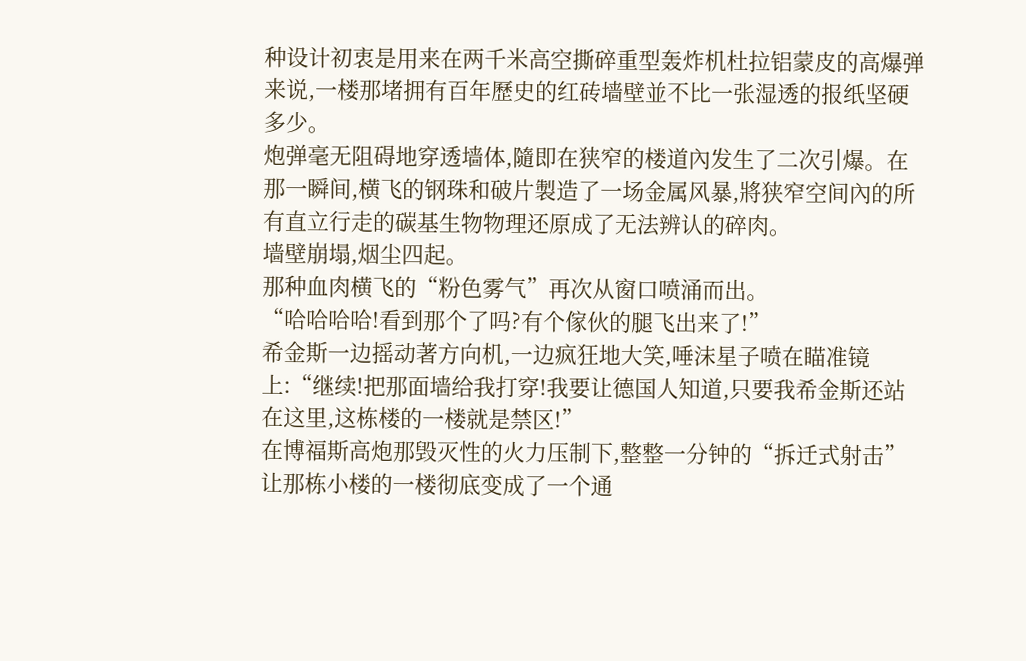种设计初衷是用来在两千米高空撕碎重型轰炸机杜拉铝蒙皮的高爆弹来说,一楼那堵拥有百年歷史的红砖墙壁並不比一张湿透的报纸坚硬多少。
炮弹毫无阻碍地穿透墙体,隨即在狭窄的楼道內发生了二次引爆。在那一瞬间,横飞的钢珠和破片製造了一场金属风暴,將狭窄空间內的所有直立行走的碳基生物物理还原成了无法辨认的碎肉。
墙壁崩塌,烟尘四起。
那种血肉横飞的“粉色雾气”再次从窗口喷涌而出。
“哈哈哈哈!看到那个了吗?有个傢伙的腿飞出来了!”
希金斯一边摇动著方向机,一边疯狂地大笑,唾沫星子喷在瞄准镜上:“继续!把那面墙给我打穿!我要让德国人知道,只要我希金斯还站在这里,这栋楼的一楼就是禁区!”
在博福斯高炮那毁灭性的火力压制下,整整一分钟的“拆迁式射击”让那栋小楼的一楼彻底变成了一个通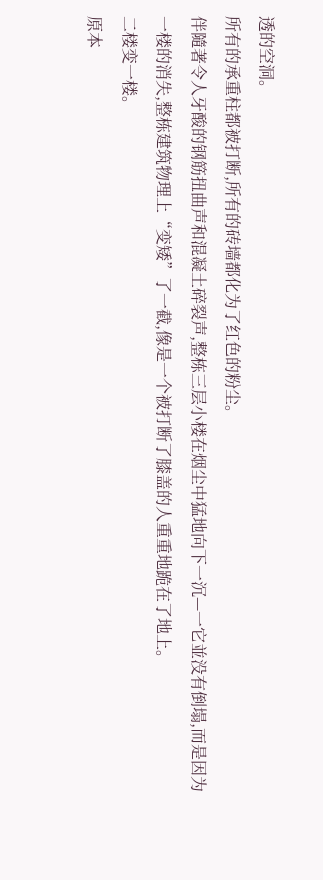透的空洞。
所有的承重柱都被打断,所有的砖墙都化为了红色的粉尘。
伴隨著令人牙酸的钢筋扭曲声和混凝土碎裂声,整栋三层小楼在烟尘中猛地向下一沉—一它並没有倒塌,而是因为一楼的消失,整栋建筑物理上“变矮”了一截,像是一个被打断了膝盖的人重重地跪在了地上。
二楼变一楼。
原本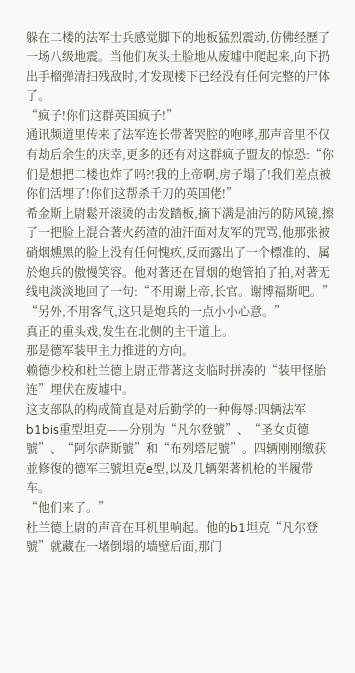躲在二楼的法军士兵感觉脚下的地板猛烈震动,仿佛经歷了一场八级地震。当他们灰头土脸地从废墟中爬起来,向下扔出手榴弹清扫残敌时,才发现楼下已经没有任何完整的尸体了。
“疯子!你们这群英国疯子!”
通讯频道里传来了法军连长带著哭腔的咆哮,那声音里不仅有劫后余生的庆幸,更多的还有对这群疯子盟友的惊恐:“你们是想把二楼也炸了吗?!我的上帝啊,房子塌了!我们差点被你们活埋了!你们这帮杀千刀的英国佬!”
希金斯上尉鬆开滚烫的击发踏板,摘下满是油污的防风镜,擦了一把脸上混合著火药渣的油汗面对友军的咒骂,他那张被硝烟燻黑的脸上没有任何愧疚,反而露出了一个標准的、属於炮兵的傲慢笑容。他对著还在冒烟的炮管拍了拍,对著无线电淡淡地回了一句:“不用谢上帝,长官。谢博福斯吧。”
“另外,不用客气,这只是炮兵的一点小小心意。”
真正的重头戏,发生在北侧的主干道上。
那是德军装甲主力推进的方向。
赖德少校和杜兰德上尉正带著这支临时拼凑的“装甲怪胎连”埋伏在废墟中。
这支部队的构成简直是对后勤学的一种侮辱:四辆法军b1bis重型坦克——分別为“凡尔登號”、“圣女贞德號”、“阿尔萨斯號”和“布列塔尼號”。四辆刚刚缴获並修復的德军三號坦克e型,以及几辆架著机枪的半履带车。
“他们来了。”
杜兰德上尉的声音在耳机里响起。他的b1坦克“凡尔登號”就藏在一堵倒塌的墙壁后面,那门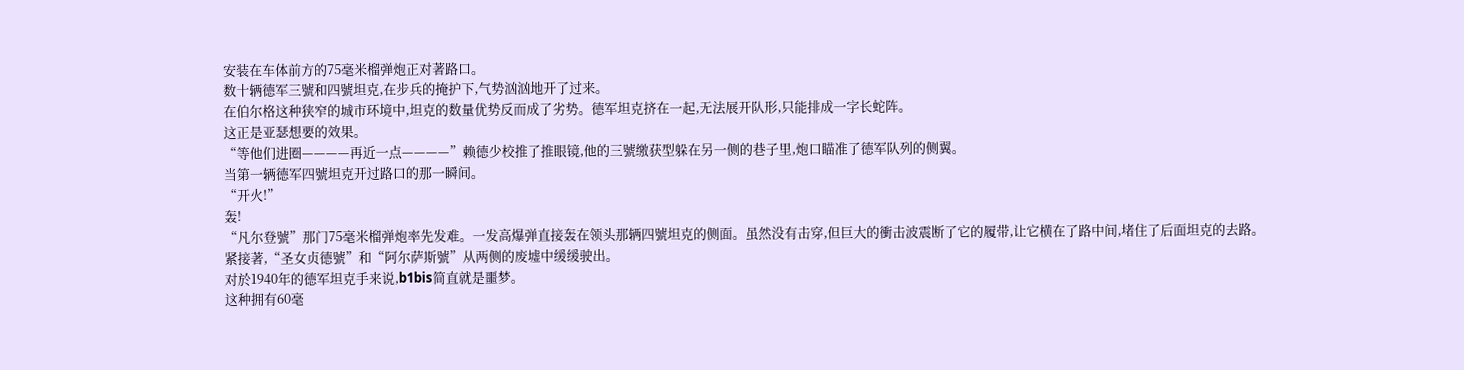安装在车体前方的75毫米榴弹炮正对著路口。
数十辆德军三號和四號坦克,在步兵的掩护下,气势汹汹地开了过来。
在伯尔格这种狭窄的城市环境中,坦克的数量优势反而成了劣势。德军坦克挤在一起,无法展开队形,只能排成一字长蛇阵。
这正是亚瑟想要的效果。
“等他们进圈————再近一点————”赖德少校推了推眼镜,他的三號缴获型躲在另一侧的巷子里,炮口瞄准了德军队列的侧翼。
当第一辆德军四號坦克开过路口的那一瞬间。
“开火!”
轰!
“凡尔登號”那门75毫米榴弹炮率先发难。一发高爆弹直接轰在领头那辆四號坦克的侧面。虽然没有击穿,但巨大的衝击波震断了它的履带,让它横在了路中间,堵住了后面坦克的去路。
紧接著,“圣女贞德號”和“阿尔萨斯號”从两侧的废墟中缓缓驶出。
对於1940年的德军坦克手来说,b1bis简直就是噩梦。
这种拥有60毫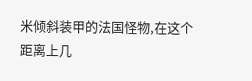米倾斜装甲的法国怪物,在这个距离上几